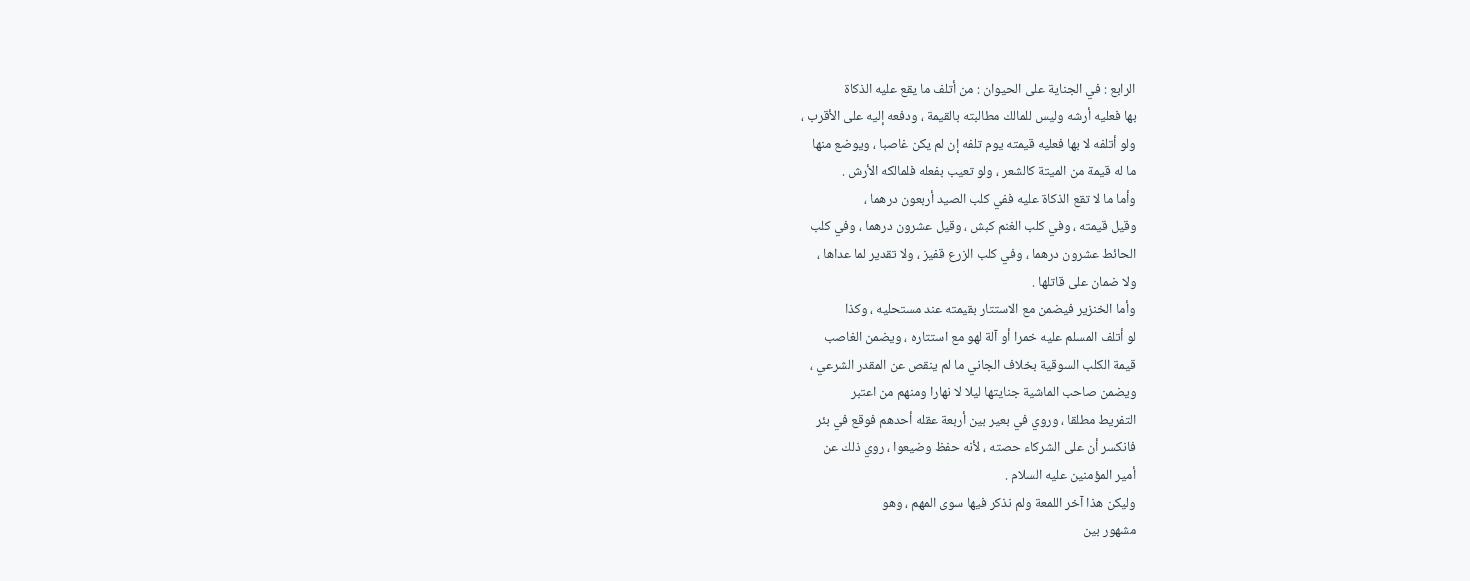الرابع : في الجناية على الحيوان : من أتلف ما يقع عليه الذكاة
بها فعليه أرشه وليس للمالك مطالبته بالقيمة ، ودفعه إليه على الأقرب ،
ولو أتلفه لا بها فعليه قيمته يوم تلفه إن لم يكن غاصبا ، ويوضع منها
ما له قيمة من الميتة كالشعر ، ولو تعيب بفعله فلمالكه الأرش .
وأما ما لا تقع الذكاة عليه ففي كلب الصيد أربعون درهما ،
وقيل قيمته ، وفي كلب الغنم كبش ، وقيل عشرون درهما ، وفي كلب
الحائط عشرون درهما ، وفي كلب الزرع قفيز ، ولا تقدير لما عداها ،
ولا ضمان على قاتلها .
وأما الخنزير فيضمن مع الاستتار بقيمته عند مستحليه ، وكذا
لو أتلف المسلم عليه خمرا أو آلة لهو مع استتاره ، ويضمن الغاصب
قيمة الكلب السوقية بخلاف الجاني ما لم ينقص عن المقدر الشرعي ،
ويضمن صاحب الماشية جنايتها ليلا لا نهارا ومنهم من اعتبر
التفريط مطلقا ، وروي في بعير بين أربعة عقله أحدهم فوقع في بئر
فانكسر أن على الشركاء حصته ، لأنه حفظ وضيعوا ، روي ذلك عن
أمير المؤمنين عليه السلام .
وليكن هذا آخر اللمعة ولم نذكر فيها سوى المهم ، وهو
مشهور بين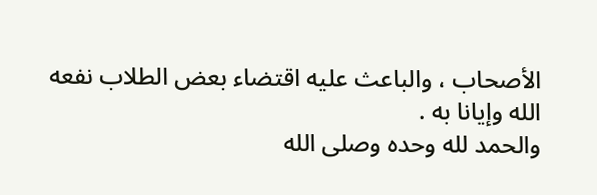الأصحاب ، والباعث عليه اقتضاء بعض الطلاب نفعه
الله وإيانا به .
والحمد لله وحده وصلى الله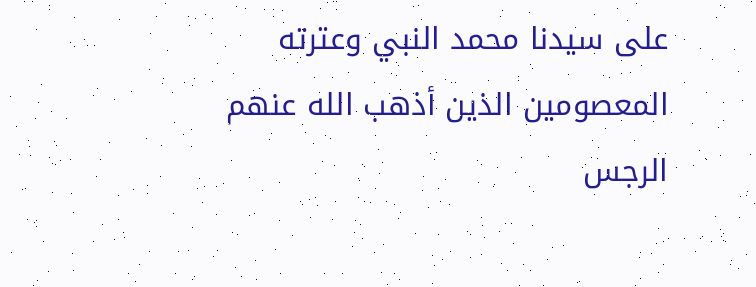على سيدنا محمد النبي وعترته
المعصومين الذين أذهب الله عنهم الرجس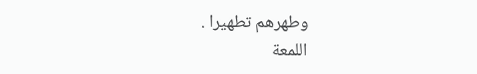وطهرهم تطهيرا .
اللمعة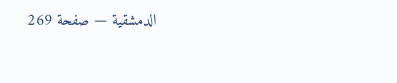الدمشقية — صفحة 269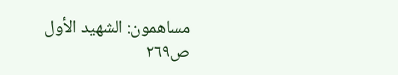مساهمون: الشهيد الأول
ص٢٦٩